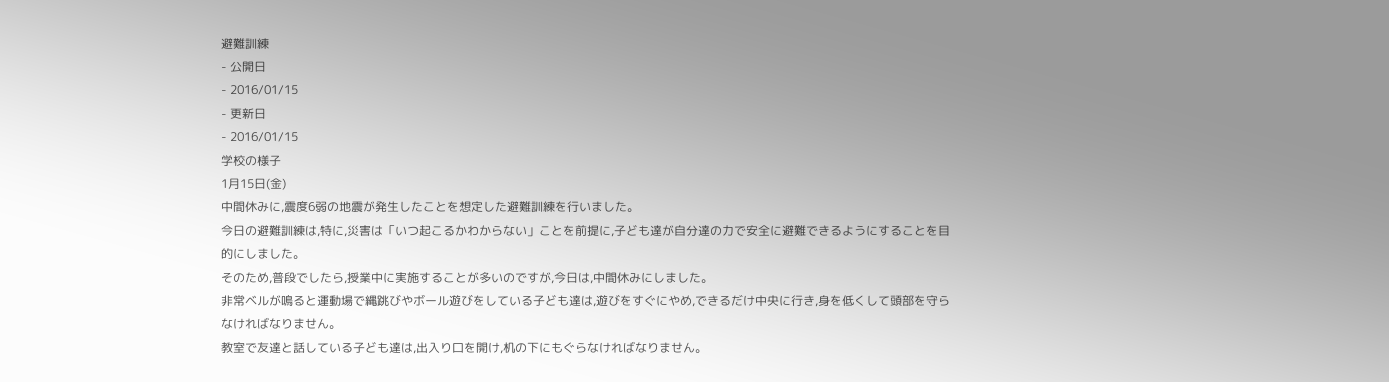避難訓練
- 公開日
- 2016/01/15
- 更新日
- 2016/01/15
学校の様子
1月15日(金)
中間休みに,震度6弱の地震が発生したことを想定した避難訓練を行いました。
今日の避難訓練は,特に,災害は「いつ起こるかわからない」ことを前提に,子ども達が自分達の力で安全に避難できるようにすることを目的にしました。
そのため,普段でしたら,授業中に実施することが多いのですが,今日は,中間休みにしました。
非常ベルが鳴ると運動場で縄跳びやボール遊びをしている子ども達は,遊びをすぐにやめ,できるだけ中央に行き,身を低くして頭部を守らなければなりません。
教室で友達と話している子ども達は,出入り口を開け,机の下にもぐらなければなりません。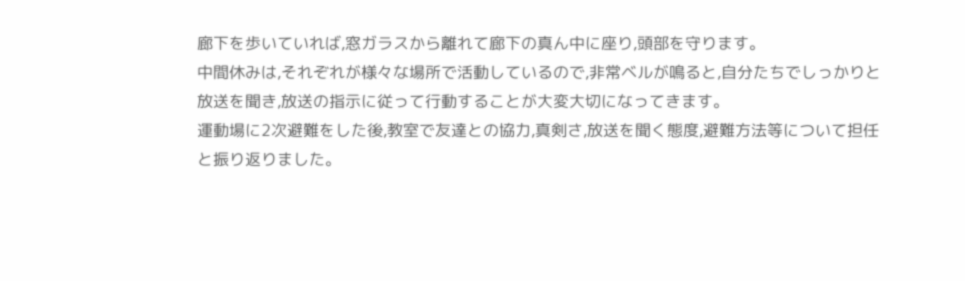廊下を歩いていれば,窓ガラスから離れて廊下の真ん中に座り,頭部を守ります。
中間休みは,それぞれが様々な場所で活動しているので,非常ベルが鳴ると,自分たちでしっかりと放送を聞き,放送の指示に従って行動することが大変大切になってきます。
運動場に2次避難をした後,教室で友達との協力,真剣さ,放送を聞く態度,避難方法等について担任と振り返りました。